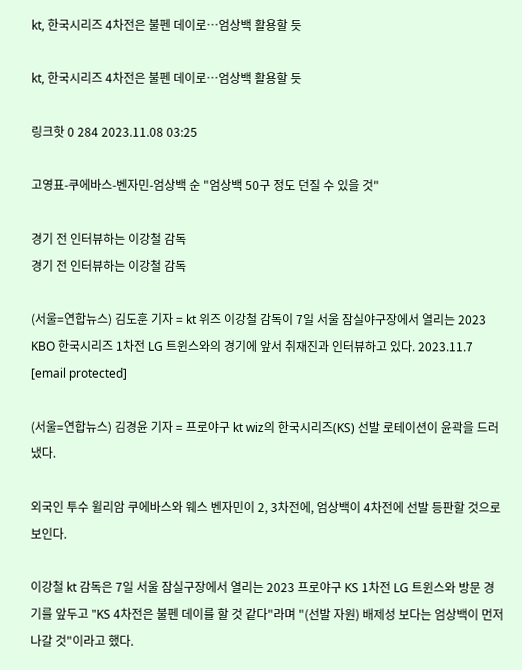kt, 한국시리즈 4차전은 불펜 데이로…엄상백 활용할 듯

kt, 한국시리즈 4차전은 불펜 데이로…엄상백 활용할 듯

링크핫 0 284 2023.11.08 03:25

고영표-쿠에바스-벤자민-엄상백 순 "엄상백 50구 정도 던질 수 있을 것"

경기 전 인터뷰하는 이강철 감독
경기 전 인터뷰하는 이강철 감독

(서울=연합뉴스) 김도훈 기자 = kt 위즈 이강철 감독이 7일 서울 잠실야구장에서 열리는 2023 KBO 한국시리즈 1차전 LG 트윈스와의 경기에 앞서 취재진과 인터뷰하고 있다. 2023.11.7 [email protected]

(서울=연합뉴스) 김경윤 기자 = 프로야구 kt wiz의 한국시리즈(KS) 선발 로테이션이 윤곽을 드러냈다.

외국인 투수 윌리암 쿠에바스와 웨스 벤자민이 2, 3차전에, 엄상백이 4차전에 선발 등판할 것으로 보인다.

이강철 kt 감독은 7일 서울 잠실구장에서 열리는 2023 프로야구 KS 1차전 LG 트윈스와 방문 경기를 앞두고 "KS 4차전은 불펜 데이를 할 것 같다"라며 "(선발 자원) 배제성 보다는 엄상백이 먼저 나갈 것"이라고 했다.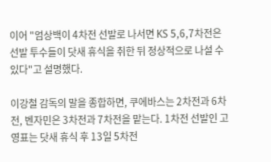이어 "엄상백이 4차전 선발로 나서면 KS 5,6,7차전은 선발 투수들이 닷새 휴식을 취한 뒤 정상적으로 나설 수 있다"고 설명했다.

이강철 감독의 말을 종합하면, 쿠에바스는 2차전과 6차전, 벤자민은 3차전과 7차전을 맡는다. 1차전 선발인 고영표는 닷새 휴식 후 13일 5차전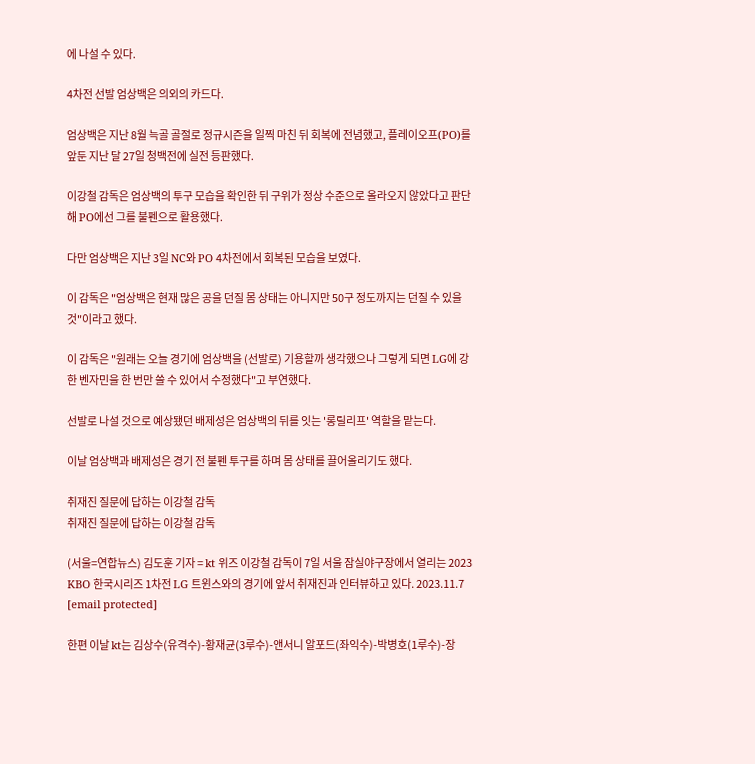에 나설 수 있다.

4차전 선발 엄상백은 의외의 카드다.

엄상백은 지난 8월 늑골 골절로 정규시즌을 일찍 마친 뒤 회복에 전념했고, 플레이오프(PO)를 앞둔 지난 달 27일 청백전에 실전 등판했다.

이강철 감독은 엄상백의 투구 모습을 확인한 뒤 구위가 정상 수준으로 올라오지 않았다고 판단해 PO에선 그를 불펜으로 활용했다.

다만 엄상백은 지난 3일 NC와 PO 4차전에서 회복된 모습을 보였다.

이 감독은 "엄상백은 현재 많은 공을 던질 몸 상태는 아니지만 50구 정도까지는 던질 수 있을 것"이라고 했다.

이 감독은 "원래는 오늘 경기에 엄상백을 (선발로) 기용할까 생각했으나 그렇게 되면 LG에 강한 벤자민을 한 번만 쓸 수 있어서 수정했다"고 부연했다.

선발로 나설 것으로 예상됐던 배제성은 엄상백의 뒤를 잇는 '롱릴리프' 역할을 맡는다.

이날 엄상백과 배제성은 경기 전 불펜 투구를 하며 몸 상태를 끌어올리기도 했다.

취재진 질문에 답하는 이강철 감독
취재진 질문에 답하는 이강철 감독

(서울=연합뉴스) 김도훈 기자 = kt 위즈 이강철 감독이 7일 서울 잠실야구장에서 열리는 2023 KBO 한국시리즈 1차전 LG 트윈스와의 경기에 앞서 취재진과 인터뷰하고 있다. 2023.11.7 [email protected]

한편 이날 kt는 김상수(유격수)-황재균(3루수)-앤서니 알포드(좌익수)-박병호(1루수)-장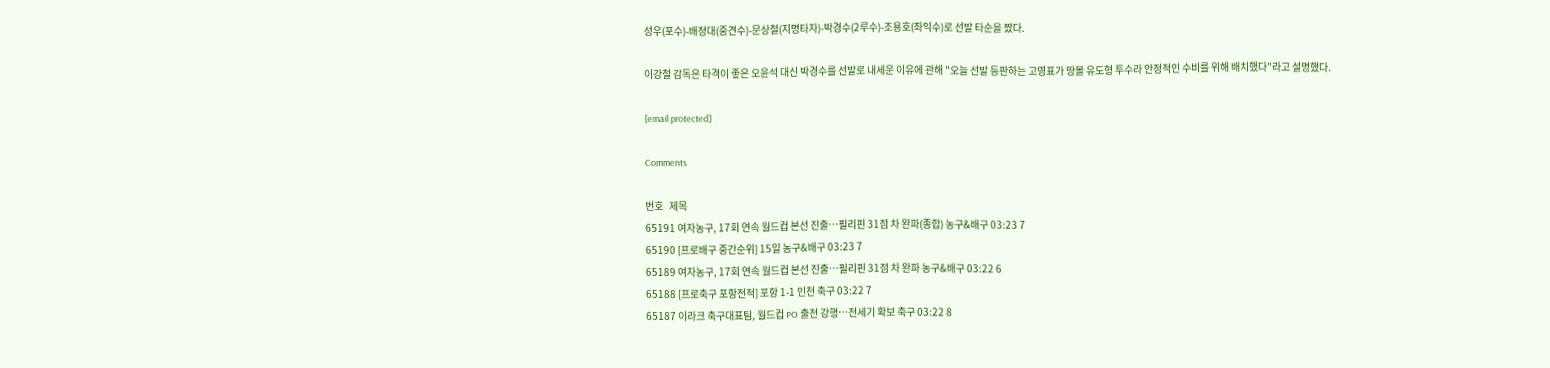성우(포수)-배정대(중견수)-문상철(지명타자)-박경수(2루수)-조용호(좌익수)로 선발 타순을 짰다.

이강철 감독은 타격이 좋은 오윤석 대신 박경수를 선발로 내세운 이유에 관해 "오늘 선발 등판하는 고영표가 땅볼 유도형 투수라 안정적인 수비를 위해 배치했다"라고 설명했다.

[email protected]

Comments

번호   제목
65191 여자농구, 17회 연속 월드컵 본선 진출…필리핀 31점 차 완파(종합) 농구&배구 03:23 7
65190 [프로배구 중간순위] 15일 농구&배구 03:23 7
65189 여자농구, 17회 연속 월드컵 본선 진출…필리핀 31점 차 완파 농구&배구 03:22 6
65188 [프로축구 포항전적] 포항 1-1 인천 축구 03:22 7
65187 이라크 축구대표팀, 월드컵 PO 출전 강행…전세기 확보 축구 03:22 8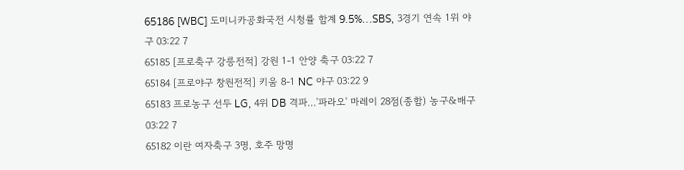65186 [WBC] 도미니카공화국전 시청률 합계 9.5%…SBS, 3경기 연속 1위 야구 03:22 7
65185 [프로축구 강릉전적] 강원 1-1 안양 축구 03:22 7
65184 [프로야구 창원전적] 키움 8-1 NC 야구 03:22 9
65183 프로농구 선두 LG, 4위 DB 격파…'파라오' 마레이 28점(종합) 농구&배구 03:22 7
65182 이란 여자축구 3명, 호주 망명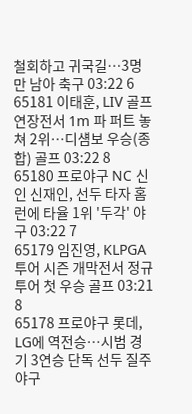철회하고 귀국길…3명만 남아 축구 03:22 6
65181 이태훈, LIV 골프 연장전서 1m 파 퍼트 놓쳐 2위…디섐보 우승(종합) 골프 03:22 8
65180 프로야구 NC 신인 신재인, 선두 타자 홈런에 타율 1위 '두각' 야구 03:22 7
65179 임진영, KLPGA 투어 시즌 개막전서 정규 투어 첫 우승 골프 03:21 8
65178 프로야구 롯데, LG에 역전승…시범 경기 3연승 단독 선두 질주 야구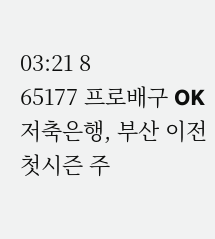03:21 8
65177 프로배구 OK저축은행, 부산 이전 첫시즌 주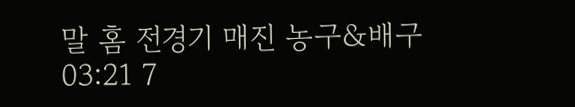말 홈 전경기 매진 농구&배구 03:21 7